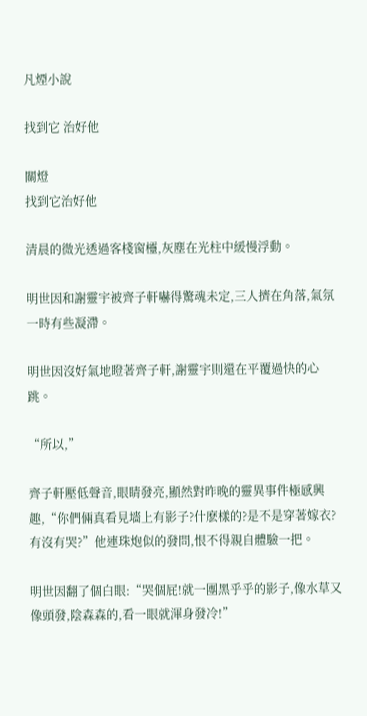凡煙小說

找到它 治好他

關燈
找到它治好他

清晨的微光透過客棧窗欞,灰塵在光柱中緩慢浮動。

明世因和謝靈宇被齊子軒嚇得驚魂未定,三人擠在角落,氣氛一時有些凝滯。

明世因沒好氣地瞪著齊子軒,謝靈宇則還在平覆過快的心跳。

“所以,”

齊子軒壓低聲音,眼睛發亮,顯然對昨晚的靈異事件極感興趣,“你們倆真看見墻上有影子?什麽樣的?是不是穿著嫁衣?有沒有哭?”他連珠炮似的發問,恨不得親自體驗一把。

明世因翻了個白眼:“哭個屁!就一團黑乎乎的影子,像水草又像頭發,陰森森的,看一眼就渾身發冷!”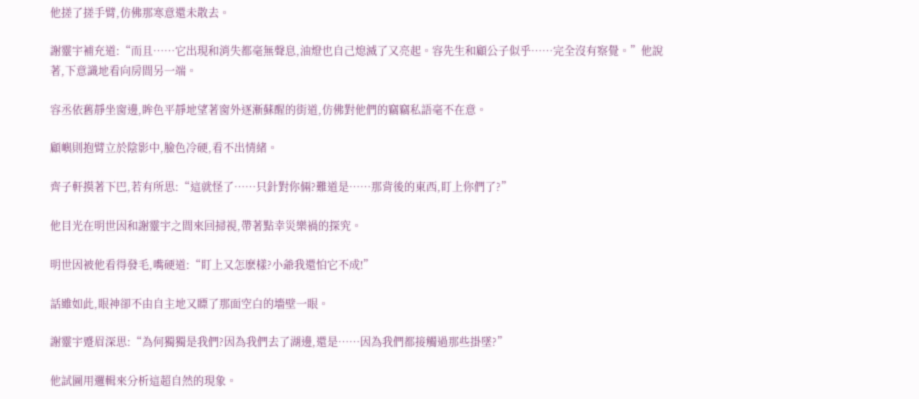他搓了搓手臂,仿佛那寒意還未散去。

謝靈宇補充道:“而且……它出現和消失都毫無聲息,油燈也自己熄滅了又亮起。容先生和顧公子似乎……完全沒有察覺。”他說著,下意識地看向房間另一端。

容丞依舊靜坐窗邊,眸色平靜地望著窗外逐漸蘇醒的街道,仿佛對他們的竊竊私語毫不在意。

顧嶼則抱臂立於陰影中,臉色冷硬,看不出情緒。

齊子軒摸著下巴,若有所思:“這就怪了……只針對你倆?難道是……那背後的東西,盯上你們了?”

他目光在明世因和謝靈宇之間來回掃視,帶著點幸災樂禍的探究。

明世因被他看得發毛,嘴硬道:“盯上又怎麽樣?小爺我還怕它不成!”

話雖如此,眼神卻不由自主地又瞟了那面空白的墻壁一眼。

謝靈宇蹙眉深思:“為何獨獨是我們?因為我們去了湖邊,還是……因為我們都接觸過那些掛墜?”

他試圖用邏輯來分析這超自然的現象。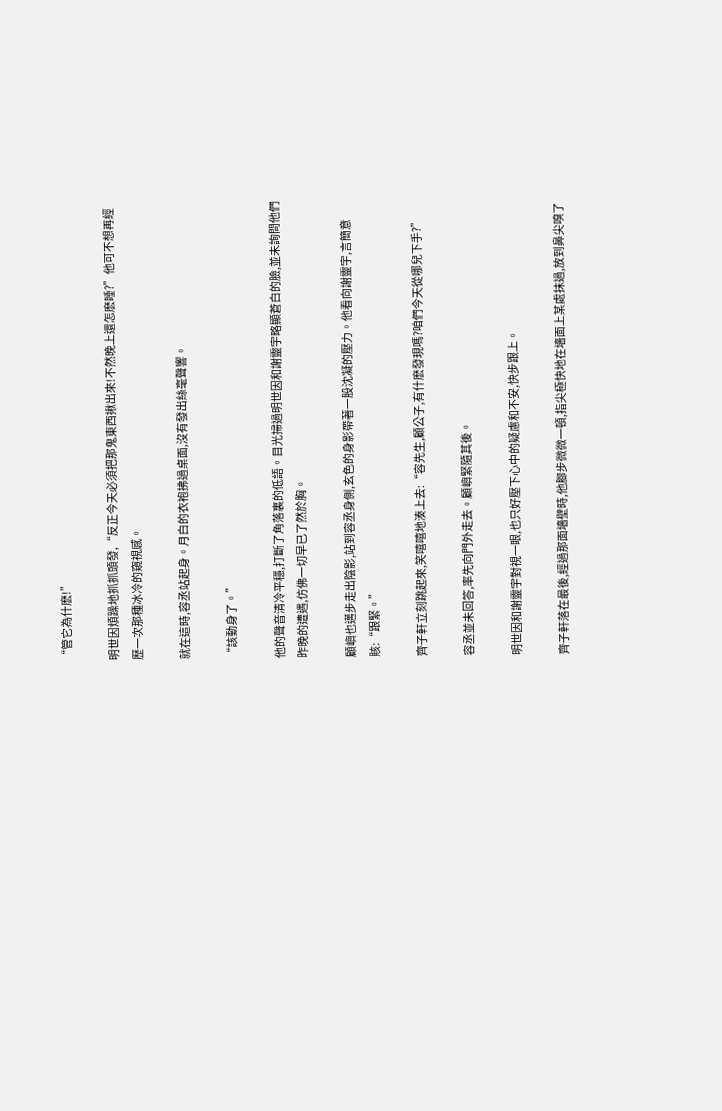“管它為什麽!”

明世因煩躁地抓抓頭發,“反正今天必須把那鬼東西揪出來!不然晚上還怎麽睡?”他可不想再經歷一次那種冰冷的窺視感。

就在這時,容丞站起身。月白的衣袍拂過桌面,沒有發出絲毫聲響。

“該動身了。”

他的聲音清冷平穩,打斷了角落裏的低語。目光掃過明世因和謝靈宇略顯蒼白的臉,並未詢問他們昨晚的遭遇,仿佛一切早已了然於胸。

顧嶼也邁步走出陰影,站到容丞身側,玄色的身影帶著一股沈凝的壓力。他看向謝靈宇,言簡意賅:“跟緊。”

齊子軒立刻跳起來,笑嘻嘻地湊上去:“容先生,顧公子,有什麽發現嗎?咱們今天從哪兒下手?”

容丞並未回答,率先向門外走去。顧嶼緊隨其後。

明世因和謝靈宇對視一眼,也只好壓下心中的疑慮和不安,快步跟上。

齊子軒落在最後,經過那面墻壁時,他腳步微微一頓,指尖極快地在墻面上某處抹過,放到鼻尖嗅了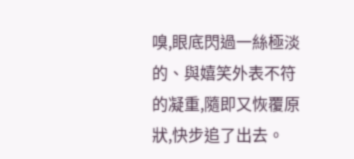嗅,眼底閃過一絲極淡的、與嬉笑外表不符的凝重,隨即又恢覆原狀,快步追了出去。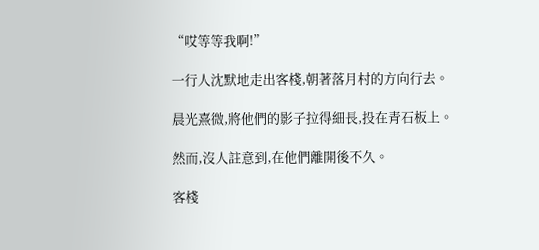“哎等等我啊!”

一行人沈默地走出客棧,朝著落月村的方向行去。

晨光熹微,將他們的影子拉得細長,投在青石板上。

然而,沒人註意到,在他們離開後不久。

客棧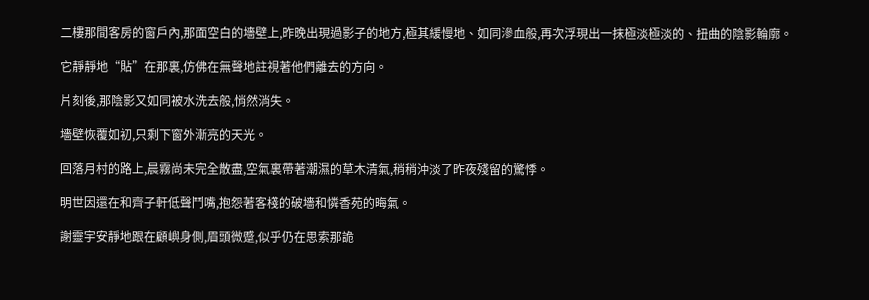二樓那間客房的窗戶內,那面空白的墻壁上,昨晚出現過影子的地方,極其緩慢地、如同滲血般,再次浮現出一抹極淡極淡的、扭曲的陰影輪廓。

它靜靜地“貼”在那裏,仿佛在無聲地註視著他們離去的方向。

片刻後,那陰影又如同被水洗去般,悄然消失。

墻壁恢覆如初,只剩下窗外漸亮的天光。

回落月村的路上,晨霧尚未完全散盡,空氣裏帶著潮濕的草木清氣,稍稍沖淡了昨夜殘留的驚悸。

明世因還在和齊子軒低聲鬥嘴,抱怨著客棧的破墻和憐香苑的晦氣。

謝靈宇安靜地跟在顧嶼身側,眉頭微蹙,似乎仍在思索那詭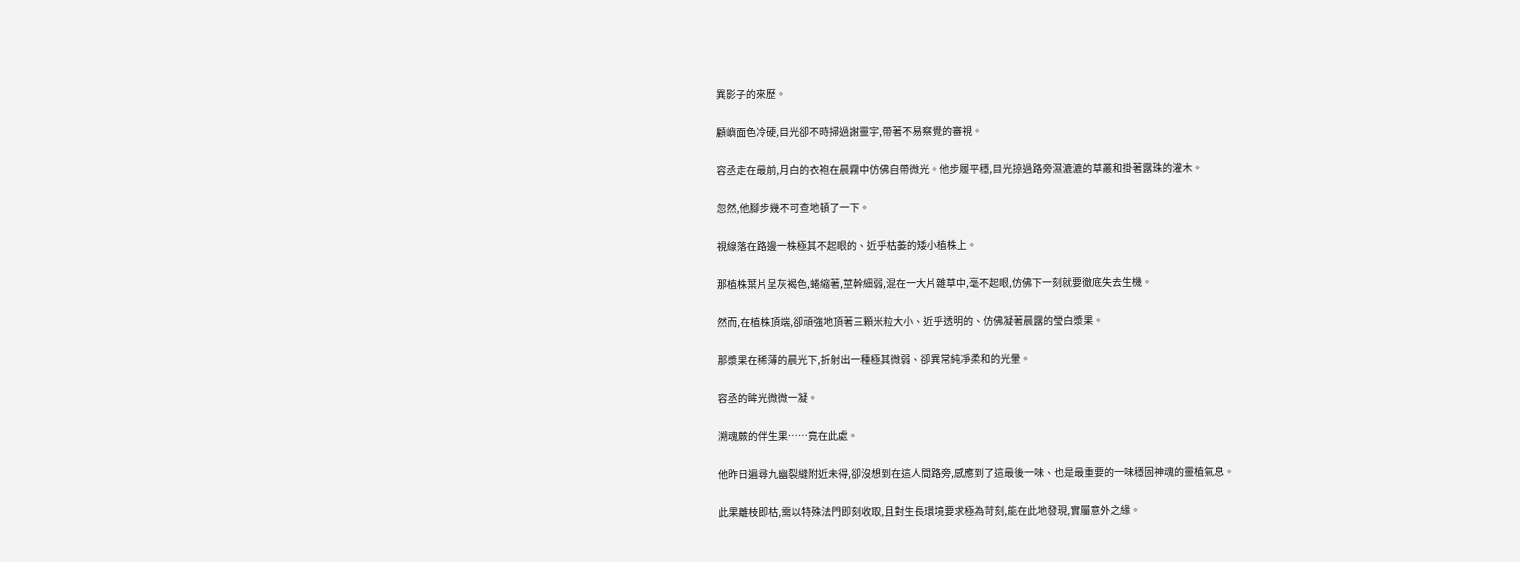異影子的來歷。

顧嶼面色冷硬,目光卻不時掃過謝靈宇,帶著不易察覺的審視。

容丞走在最前,月白的衣袍在晨霧中仿佛自帶微光。他步履平穩,目光掠過路旁濕漉漉的草叢和掛著露珠的灌木。

忽然,他腳步幾不可查地頓了一下。

視線落在路邊一株極其不起眼的、近乎枯萎的矮小植株上。

那植株葉片呈灰褐色,蜷縮著,莖幹細弱,混在一大片雜草中,毫不起眼,仿佛下一刻就要徹底失去生機。

然而,在植株頂端,卻頑強地頂著三顆米粒大小、近乎透明的、仿佛凝著晨露的瑩白漿果。

那漿果在稀薄的晨光下,折射出一種極其微弱、卻異常純凈柔和的光暈。

容丞的眸光微微一凝。

溯魂蕨的伴生果……竟在此處。

他昨日遍尋九幽裂縫附近未得,卻沒想到在這人間路旁,感應到了這最後一味、也是最重要的一味穩固神魂的靈植氣息。

此果離枝即枯,需以特殊法門即刻收取,且對生長環境要求極為苛刻,能在此地發現,實屬意外之緣。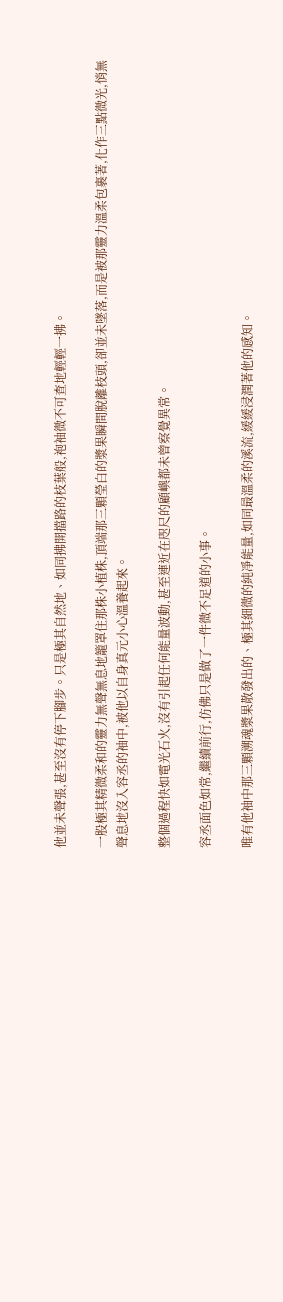他並未聲張,甚至沒有停下腳步。只是極其自然地、如同拂開擋路的枝葉般,袍袖微不可查地輕輕一拂。

一股極其精微柔和的靈力無聲無息地籠罩住那株小植株,頂端那三顆瑩白的漿果瞬間脫離枝頭,卻並未墜落,而是被那靈力溫柔包裹著,化作三點微光,悄無聲息地沒入容丞的袖中,被他以自身真元小心溫養起來。

整個過程快如電光石火,沒有引起任何能量波動,甚至連近在咫尺的顧嶼都未曾察覺異常。

容丞面色如常,繼續前行,仿佛只是做了一件微不足道的小事。

唯有他袖中那三顆溯魂漿果散發出的、極其細微的純凈能量,如同最溫柔的溪流,緩緩浸潤著他的感知。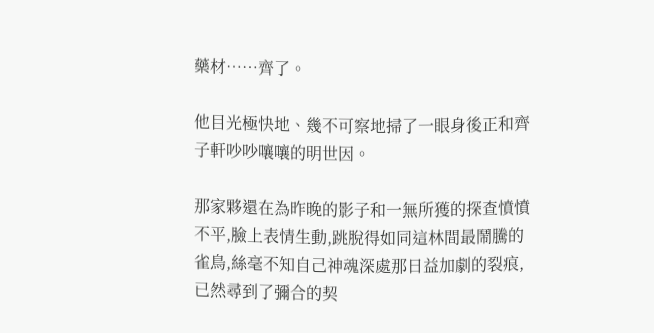藥材……齊了。

他目光極快地、幾不可察地掃了一眼身後正和齊子軒吵吵嚷嚷的明世因。

那家夥還在為昨晚的影子和一無所獲的探查憤憤不平,臉上表情生動,跳脫得如同這林間最鬧騰的雀鳥,絲毫不知自己神魂深處那日益加劇的裂痕,已然尋到了彌合的契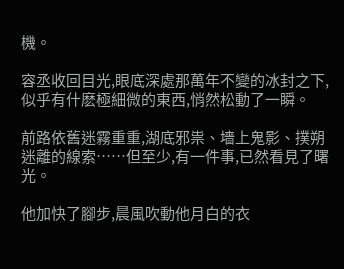機。

容丞收回目光,眼底深處那萬年不變的冰封之下,似乎有什麽極細微的東西,悄然松動了一瞬。

前路依舊迷霧重重,湖底邪祟、墻上鬼影、撲朔迷離的線索……但至少,有一件事,已然看見了曙光。

他加快了腳步,晨風吹動他月白的衣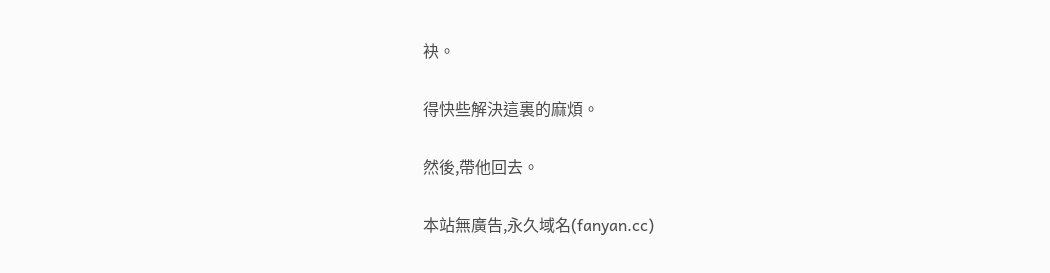袂。

得快些解決這裏的麻煩。

然後,帶他回去。

本站無廣告,永久域名(fanyan.cc)